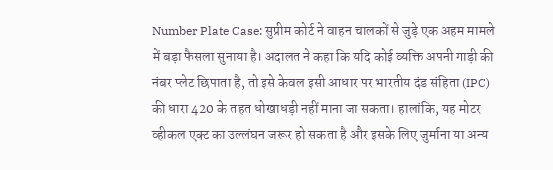Number Plate Case: सुप्रीम कोर्ट ने वाहन चालकों से जुड़े एक अहम मामले में बड़ा फैसला सुनाया है। अदालत ने कहा कि यदि कोई व्यक्ति अपनी गाड़ी की नंबर प्लेट छिपाता है, तो इसे केवल इसी आधार पर भारतीय दंड संहिता (IPC) की धारा 420 के तहत धोखाधड़ी नहीं माना जा सकता। हालांकि, यह मोटर व्हीकल एक्ट का उल्लंघन जरूर हो सकता है और इसके लिए जुर्माना या अन्य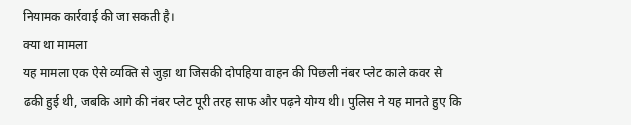नियामक कार्रवाई की जा सकती है।
क्या था मामला
यह मामला एक ऐसे व्यक्ति से जुड़ा था जिसकी दोपहिया वाहन की पिछली नंबर प्लेट काले कवर से ढकी हुई थी, जबकि आगे की नंबर प्लेट पूरी तरह साफ और पढ़ने योग्य थी। पुलिस ने यह मानते हुए कि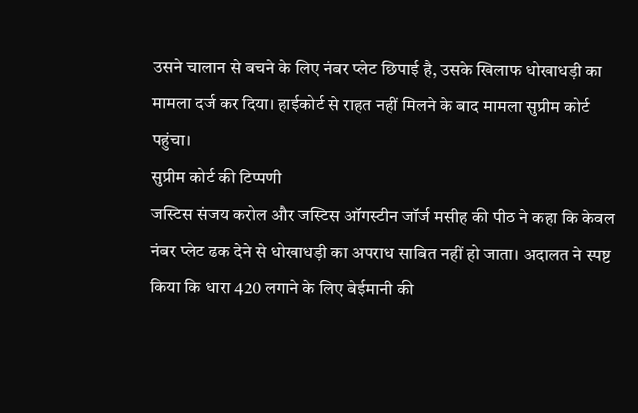उसने चालान से बचने के लिए नंबर प्लेट छिपाई है, उसके खिलाफ धोखाधड़ी का मामला दर्ज कर दिया। हाईकोर्ट से राहत नहीं मिलने के बाद मामला सुप्रीम कोर्ट पहुंचा।
सुप्रीम कोर्ट की टिप्पणी
जस्टिस संजय करोल और जस्टिस ऑगस्टीन जॉर्ज मसीह की पीठ ने कहा कि केवल नंबर प्लेट ढक देने से धोखाधड़ी का अपराध साबित नहीं हो जाता। अदालत ने स्पष्ट किया कि धारा 420 लगाने के लिए बेईमानी की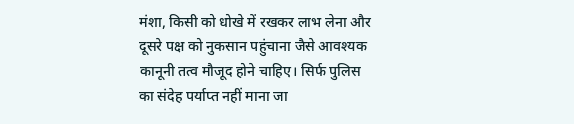मंशा, किसी को धोखे में रखकर लाभ लेना और दूसरे पक्ष को नुकसान पहुंचाना जैसे आवश्यक कानूनी तत्व मौजूद होने चाहिए। सिर्फ पुलिस का संदेह पर्याप्त नहीं माना जा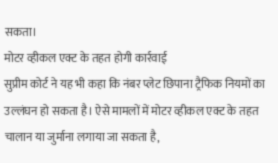सकता।
मोटर व्हीकल एक्ट के तहत होगी कार्रवाई
सुप्रीम कोर्ट ने यह भी कहा कि नंबर प्लेट छिपाना ट्रैफिक नियमों का उल्लंघन हो सकता है। ऐसे मामलों में मोटर व्हीकल एक्ट के तहत चालान या जुर्माना लगाया जा सकता है,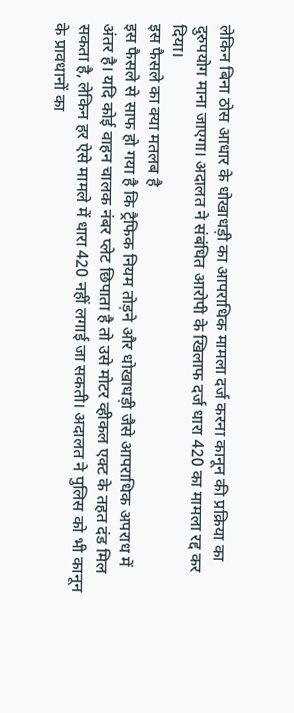लेकिन बिना ठोस आधार के धोखाधड़ी का आपराधिक मामला दर्ज करना कानून की प्रक्रिया का दुरुपयोग माना जाएगा। अदालत ने संबंधित आरोपी के खिलाफ दर्ज धारा 420 का मामला रद्द कर दिया।
इस फैसले का क्या मतलब है
इस फैसले से साफ हो गया है कि ट्रैफिक नियम तोड़ने और धोखाधड़ी जैसे आपराधिक अपराध में अंतर है। यदि कोई वाहन चालक नंबर प्लेट छिपाता है तो उसे मोटर व्हीकल एक्ट के तहत दंड मिल सकता है, लेकिन हर ऐसे मामले में धारा 420 नहीं लगाई जा सकती। अदालत ने पुलिस को भी कानून के प्रावधानों का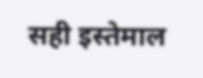सही इस्तेमाल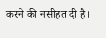करने की नसीहत दी है।